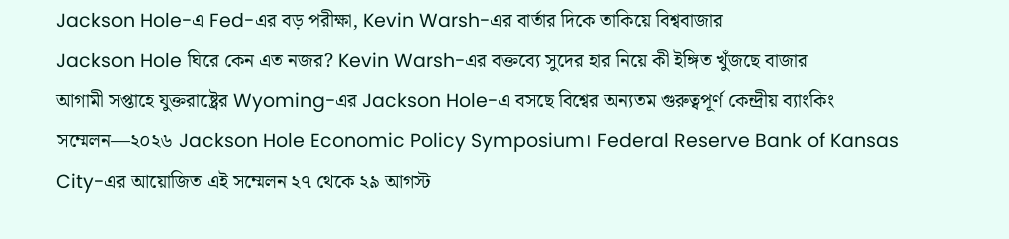Jackson Hole-এ Fed-এর বড় পরীক্ষা, Kevin Warsh-এর বার্তার দিকে তাকিয়ে বিশ্ববাজার
Jackson Hole ঘিরে কেন এত নজর? Kevin Warsh-এর বক্তব্যে সুদের হার নিয়ে কী ইঙ্গিত খুঁজছে বাজার
আগামী সপ্তাহে যুক্তরাষ্ট্রের Wyoming-এর Jackson Hole-এ বসছে বিশ্বের অন্যতম গুরুত্বপূর্ণ কেন্দ্রীয় ব্যাংকিং সম্মেলন—২০২৬ Jackson Hole Economic Policy Symposium। Federal Reserve Bank of Kansas City-এর আয়োজিত এই সম্মেলন ২৭ থেকে ২৯ আগস্ট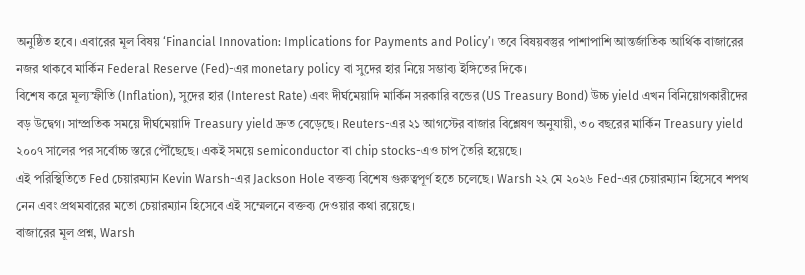অনুষ্ঠিত হবে। এবারের মূল বিষয় ‘Financial Innovation: Implications for Payments and Policy’। তবে বিষয়বস্তুর পাশাপাশি আন্তর্জাতিক আর্থিক বাজারের নজর থাকবে মার্কিন Federal Reserve (Fed)-এর monetary policy বা সুদের হার নিয়ে সম্ভাব্য ইঙ্গিতের দিকে।
বিশেষ করে মূল্যস্ফীতি (Inflation), সুদের হার (Interest Rate) এবং দীর্ঘমেয়াদি মার্কিন সরকারি বন্ডের (US Treasury Bond) উচ্চ yield এখন বিনিয়োগকারীদের বড় উদ্বেগ। সাম্প্রতিক সময়ে দীর্ঘমেয়াদি Treasury yield দ্রুত বেড়েছে। Reuters-এর ২১ আগস্টের বাজার বিশ্লেষণ অনুযায়ী, ৩০ বছরের মার্কিন Treasury yield ২০০৭ সালের পর সর্বোচ্চ স্তরে পৌঁছেছে। একই সময়ে semiconductor বা chip stocks-এও চাপ তৈরি হয়েছে।
এই পরিস্থিতিতে Fed চেয়ারম্যান Kevin Warsh-এর Jackson Hole বক্তব্য বিশেষ গুরুত্বপূর্ণ হতে চলেছে। Warsh ২২ মে ২০২৬ Fed-এর চেয়ারম্যান হিসেবে শপথ নেন এবং প্রথমবারের মতো চেয়ারম্যান হিসেবে এই সম্মেলনে বক্তব্য দেওয়ার কথা রয়েছে।
বাজারের মূল প্রশ্ন, Warsh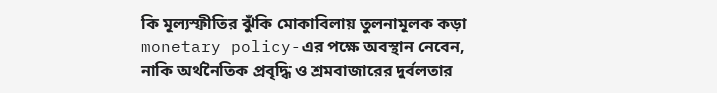কি মূল্যস্ফীতির ঝুঁকি মোকাবিলায় তুলনামূলক কড়া monetary policy-এর পক্ষে অবস্থান নেবেন, নাকি অর্থনৈতিক প্রবৃদ্ধি ও শ্রমবাজারের দুর্বলতার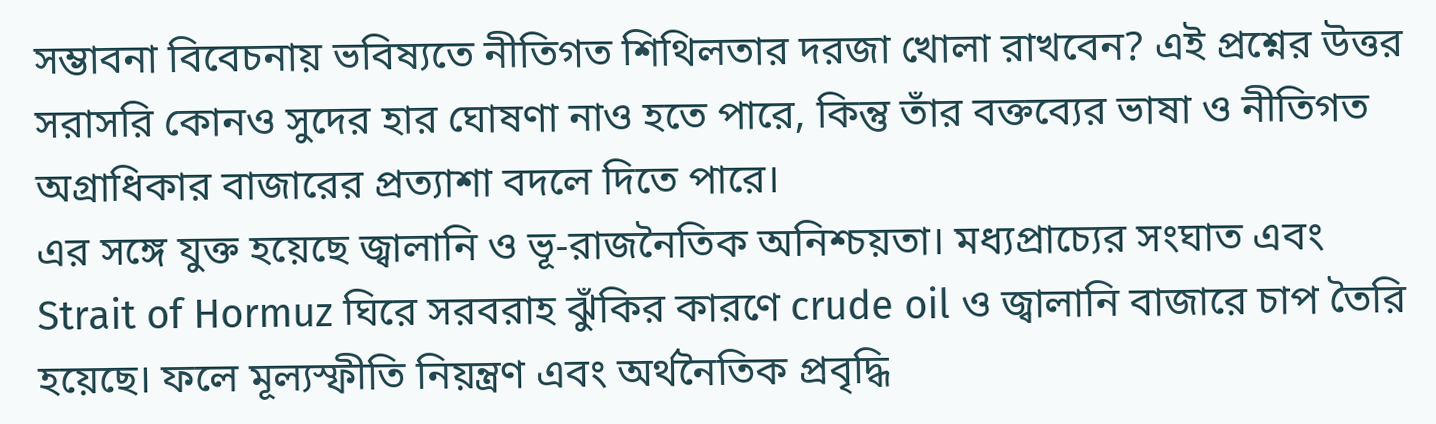সম্ভাবনা বিবেচনায় ভবিষ্যতে নীতিগত শিথিলতার দরজা খোলা রাখবেন? এই প্রশ্নের উত্তর সরাসরি কোনও সুদের হার ঘোষণা নাও হতে পারে, কিন্তু তাঁর বক্তব্যের ভাষা ও নীতিগত অগ্রাধিকার বাজারের প্রত্যাশা বদলে দিতে পারে।
এর সঙ্গে যুক্ত হয়েছে জ্বালানি ও ভূ-রাজনৈতিক অনিশ্চয়তা। মধ্যপ্রাচ্যের সংঘাত এবং Strait of Hormuz ঘিরে সরবরাহ ঝুঁকির কারণে crude oil ও জ্বালানি বাজারে চাপ তৈরি হয়েছে। ফলে মূল্যস্ফীতি নিয়ন্ত্রণ এবং অর্থনৈতিক প্রবৃদ্ধি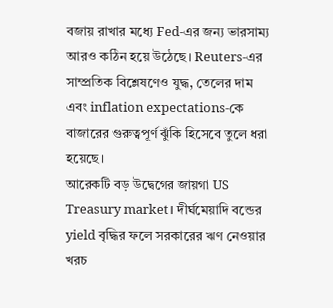বজায় রাখার মধ্যে Fed-এর জন্য ভারসাম্য আরও কঠিন হয়ে উঠেছে। Reuters-এর সাম্প্রতিক বিশ্লেষণেও যুদ্ধ, তেলের দাম এবং inflation expectations-কে বাজারের গুরুত্বপূর্ণ ঝুঁকি হিসেবে তুলে ধরা হয়েছে।
আরেকটি বড় উদ্বেগের জায়গা US Treasury market। দীর্ঘমেয়াদি বন্ডের yield বৃদ্ধির ফলে সরকারের ঋণ নেওয়ার খরচ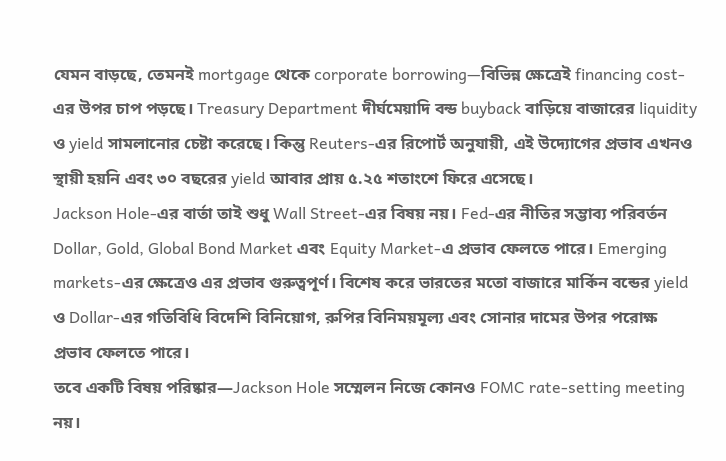যেমন বাড়ছে, তেমনই mortgage থেকে corporate borrowing—বিভিন্ন ক্ষেত্রেই financing cost-এর উপর চাপ পড়ছে। Treasury Department দীর্ঘমেয়াদি বন্ড buyback বাড়িয়ে বাজারের liquidity ও yield সামলানোর চেষ্টা করেছে। কিন্তু Reuters-এর রিপোর্ট অনুযায়ী, এই উদ্যোগের প্রভাব এখনও স্থায়ী হয়নি এবং ৩০ বছরের yield আবার প্রায় ৫.২৫ শতাংশে ফিরে এসেছে।
Jackson Hole-এর বার্তা তাই শুধু Wall Street-এর বিষয় নয়। Fed-এর নীতির সম্ভাব্য পরিবর্তন Dollar, Gold, Global Bond Market এবং Equity Market-এ প্রভাব ফেলতে পারে। Emerging markets-এর ক্ষেত্রেও এর প্রভাব গুরুত্বপূর্ণ। বিশেষ করে ভারতের মতো বাজারে মার্কিন বন্ডের yield ও Dollar-এর গতিবিধি বিদেশি বিনিয়োগ, রুপির বিনিময়মূল্য এবং সোনার দামের উপর পরোক্ষ প্রভাব ফেলতে পারে।
তবে একটি বিষয় পরিষ্কার—Jackson Hole সম্মেলন নিজে কোনও FOMC rate-setting meeting নয়।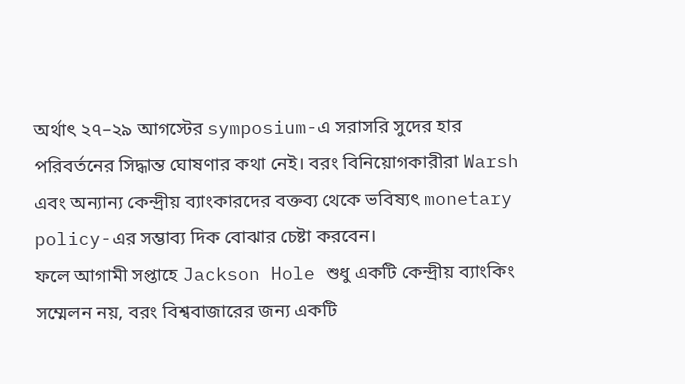অর্থাৎ ২৭–২৯ আগস্টের symposium-এ সরাসরি সুদের হার পরিবর্তনের সিদ্ধান্ত ঘোষণার কথা নেই। বরং বিনিয়োগকারীরা Warsh এবং অন্যান্য কেন্দ্রীয় ব্যাংকারদের বক্তব্য থেকে ভবিষ্যৎ monetary policy-এর সম্ভাব্য দিক বোঝার চেষ্টা করবেন।
ফলে আগামী সপ্তাহে Jackson Hole শুধু একটি কেন্দ্রীয় ব্যাংকিং সম্মেলন নয়, বরং বিশ্ববাজারের জন্য একটি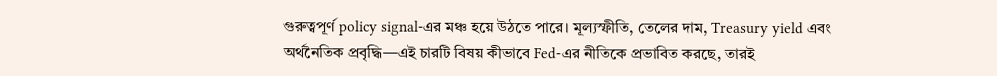গুরুত্বপূর্ণ policy signal-এর মঞ্চ হয়ে উঠতে পারে। মূল্যস্ফীতি, তেলের দাম, Treasury yield এবং অর্থনৈতিক প্রবৃদ্ধি—এই চারটি বিষয় কীভাবে Fed-এর নীতিকে প্রভাবিত করছে, তারই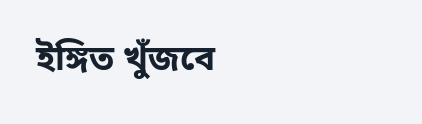ইঙ্গিত খুঁজবে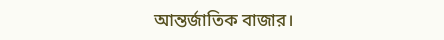আন্তর্জাতিক বাজার।